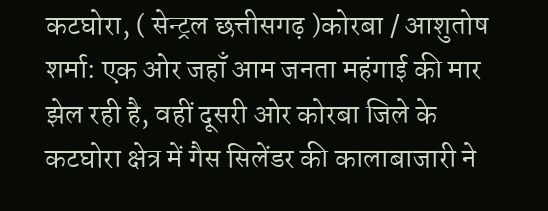कटघोरा, ( सेन्ट्रल छत्तीसगढ़ )कोरबा / आशुतोष शर्मा: एक ओर जहाँ आम जनता महंगाई की मार झेल रही है, वहीं दूसरी ओर कोरबा जिले के कटघोरा क्षेत्र में गैस सिलेंडर की कालाबाजारी ने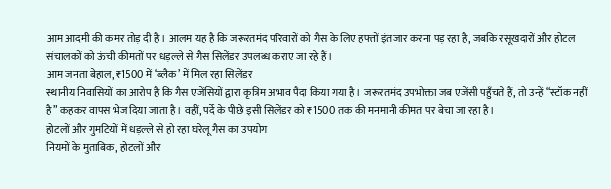आम आदमी की कमर तोड़ दी है। आलम यह है कि जरूरतमंद परिवारों को गैस के लिए हफ्तों इंतजार करना पड़ रहा है, जबकि रसूखदारों और होटल संचालकों को ऊंची कीमतों पर धड़ल्ले से गैस सिलेंडर उपलब्ध कराए जा रहे हैं।
आम जनता बेहाल, ₹1500 में ‘ब्लैक’ में मिल रहा सिलेंडर
स्थानीय निवासियों का आरोप है कि गैस एजेंसियों द्वारा कृत्रिम अभाव पैदा किया गया है। जरूरतमंद उपभोक्ता जब एजेंसी पहुँचते हैं, तो उन्हें “स्टॉक नहीं है” कहकर वापस भेज दिया जाता है। वहीं, पर्दे के पीछे इसी सिलेंडर को ₹1500 तक की मनमानी कीमत पर बेचा जा रहा है।
होटलों और गुमटियों में धड़ल्ले से हो रहा घरेलू गैस का उपयोग
नियमों के मुताबिक, होटलों और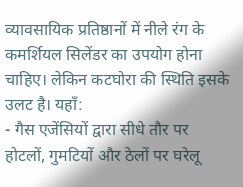व्यावसायिक प्रतिष्ठानों में नीले रंग के कमर्शियल सिलेंडर का उपयोग होना चाहिए। लेकिन कटघोरा की स्थिति इसके उलट है। यहाँ:
- गैस एजेंसियों द्वारा सीधे तौर पर होटलों, गुमटियों और ठेलों पर घरेलू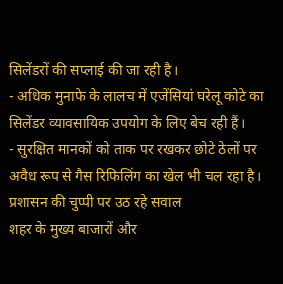सिलेंडरों की सप्लाई की जा रही है।
- अधिक मुनाफे के लालच में एजेंसियां घरेलू कोटे का सिलेंडर व्यावसायिक उपयोग के लिए बेच रही हैं।
- सुरक्षित मानकों को ताक पर रखकर छोटे ठेलों पर अवैध रूप से गैस रिफिलिंग का खेल भी चल रहा है।
प्रशासन की चुप्पी पर उठ रहे सवाल
शहर के मुख्य बाजारों और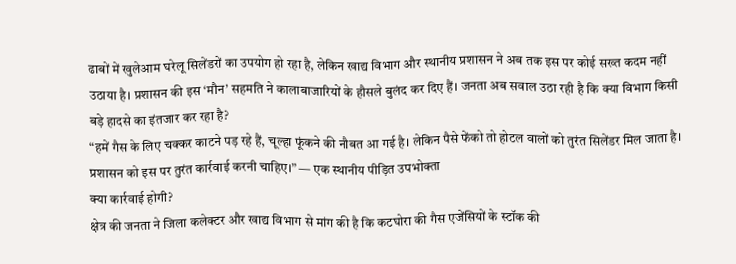ढाबों में खुलेआम घरेलू सिलेंडरों का उपयोग हो रहा है, लेकिन खाद्य विभाग और स्थानीय प्रशासन ने अब तक इस पर कोई सख्त कदम नहीं उठाया है। प्रशासन की इस ‘मौन’ सहमति ने कालाबाजारियों के हौसले बुलंद कर दिए हैं। जनता अब सवाल उठा रही है कि क्या विभाग किसी बड़े हादसे का इंतजार कर रहा है?
“हमें गैस के लिए चक्कर काटने पड़ रहे हैं, चूल्हा फूंकने की नौबत आ गई है। लेकिन पैसे फेंको तो होटल वालों को तुरंत सिलेंडर मिल जाता है। प्रशासन को इस पर तुरंत कार्रवाई करनी चाहिए।” — एक स्थानीय पीड़ित उपभोक्ता
क्या कार्रवाई होगी?
क्षेत्र की जनता ने जिला कलेक्टर और खाद्य विभाग से मांग की है कि कटघोरा की गैस एजेंसियों के स्टॉक की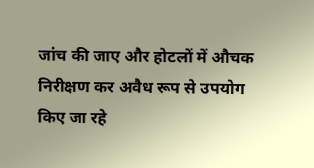जांच की जाए और होटलों में औचक निरीक्षण कर अवैध रूप से उपयोग किए जा रहे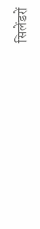सिलेंडरों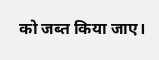को जब्त किया जाए।